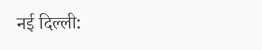नई दिल्ली: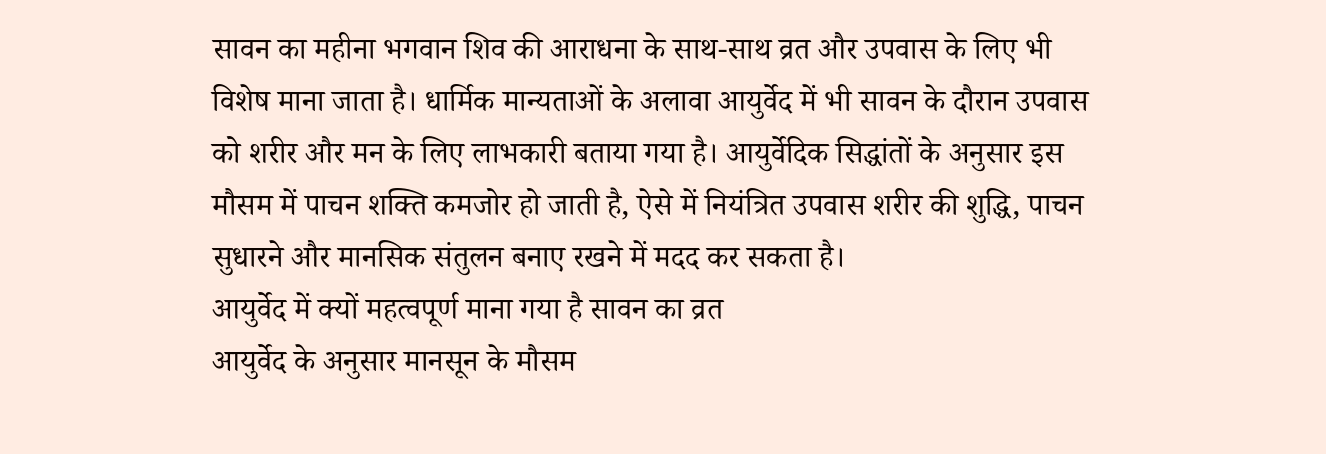सावन का महीना भगवान शिव की आराधना के साथ-साथ व्रत और उपवास के लिए भी विशेष माना जाता है। धार्मिक मान्यताओं के अलावा आयुर्वेद में भी सावन के दौरान उपवास को शरीर और मन के लिए लाभकारी बताया गया है। आयुर्वेदिक सिद्धांतों के अनुसार इस मौसम में पाचन शक्ति कमजोर हो जाती है, ऐसे में नियंत्रित उपवास शरीर की शुद्धि, पाचन सुधारने और मानसिक संतुलन बनाए रखने में मदद कर सकता है।
आयुर्वेद में क्यों महत्वपूर्ण माना गया है सावन का व्रत
आयुर्वेद के अनुसार मानसून के मौसम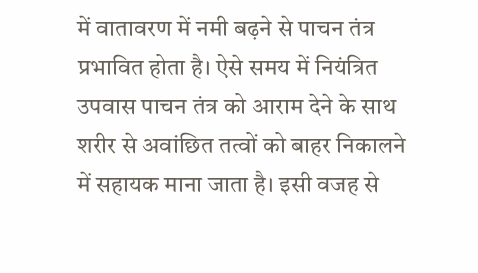में वातावरण में नमी बढ़ने से पाचन तंत्र प्रभावित होता है। ऐसे समय में नियंत्रित उपवास पाचन तंत्र को आराम देने के साथ शरीर से अवांछित तत्वों को बाहर निकालने में सहायक माना जाता है। इसी वजह से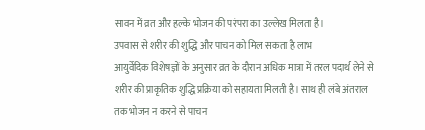सावन में व्रत और हल्के भोजन की परंपरा का उल्लेख मिलता है।
उपवास से शरीर की शुद्धि और पाचन को मिल सकता है लाभ
आयुर्वेदिक विशेषज्ञों के अनुसार व्रत के दौरान अधिक मात्रा में तरल पदार्थ लेने से शरीर की प्राकृतिक शुद्धि प्रक्रिया को सहायता मिलती है। साथ ही लंबे अंतराल तक भोजन न करने से पाचन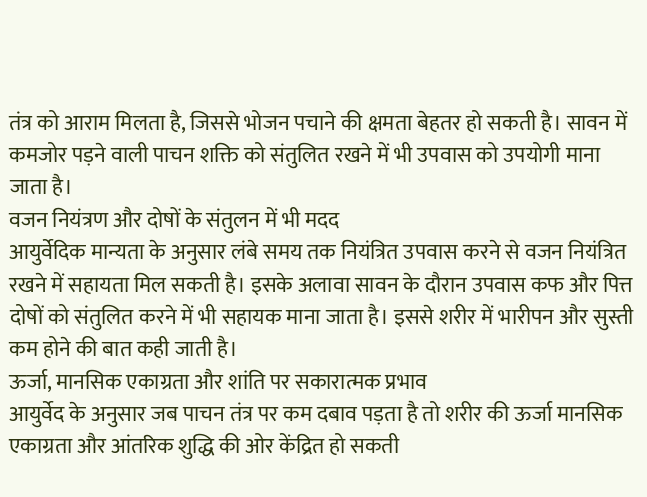तंत्र को आराम मिलता है, जिससे भोजन पचाने की क्षमता बेहतर हो सकती है। सावन में कमजोर पड़ने वाली पाचन शक्ति को संतुलित रखने में भी उपवास को उपयोगी माना जाता है।
वजन नियंत्रण और दोषों के संतुलन में भी मदद
आयुर्वेदिक मान्यता के अनुसार लंबे समय तक नियंत्रित उपवास करने से वजन नियंत्रित रखने में सहायता मिल सकती है। इसके अलावा सावन के दौरान उपवास कफ और पित्त दोषों को संतुलित करने में भी सहायक माना जाता है। इससे शरीर में भारीपन और सुस्ती कम होने की बात कही जाती है।
ऊर्जा, मानसिक एकाग्रता और शांति पर सकारात्मक प्रभाव
आयुर्वेद के अनुसार जब पाचन तंत्र पर कम दबाव पड़ता है तो शरीर की ऊर्जा मानसिक एकाग्रता और आंतरिक शुद्धि की ओर केंद्रित हो सकती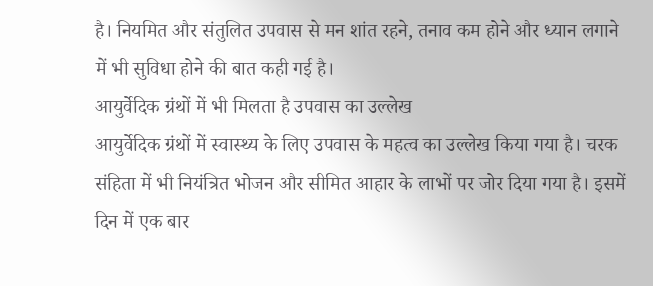है। नियमित और संतुलित उपवास से मन शांत रहने, तनाव कम होने और ध्यान लगाने में भी सुविधा होने की बात कही गई है।
आयुर्वेदिक ग्रंथों में भी मिलता है उपवास का उल्लेख
आयुर्वेदिक ग्रंथों में स्वास्थ्य के लिए उपवास के महत्व का उल्लेख किया गया है। चरक संहिता में भी नियंत्रित भोजन और सीमित आहार के लाभों पर जोर दिया गया है। इसमें दिन में एक बार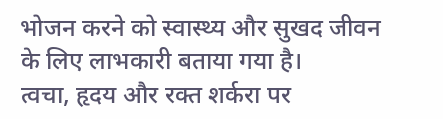भोजन करने को स्वास्थ्य और सुखद जीवन के लिए लाभकारी बताया गया है।
त्वचा, हृदय और रक्त शर्करा पर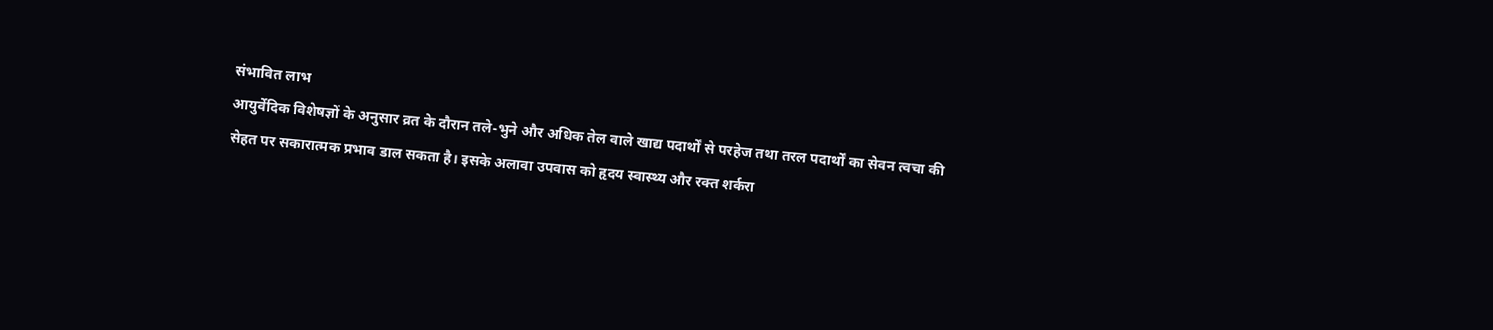संभावित लाभ
आयुर्वेदिक विशेषज्ञों के अनुसार व्रत के दौरान तले-भुने और अधिक तेल वाले खाद्य पदार्थों से परहेज तथा तरल पदार्थों का सेवन त्वचा की सेहत पर सकारात्मक प्रभाव डाल सकता है। इसके अलावा उपवास को हृदय स्वास्थ्य और रक्त शर्करा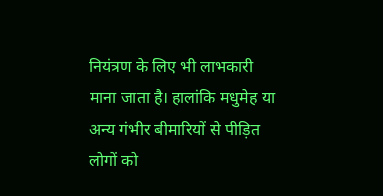नियंत्रण के लिए भी लाभकारी माना जाता है। हालांकि मधुमेह या अन्य गंभीर बीमारियों से पीड़ित लोगों को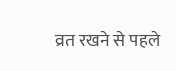व्रत रखने से पहले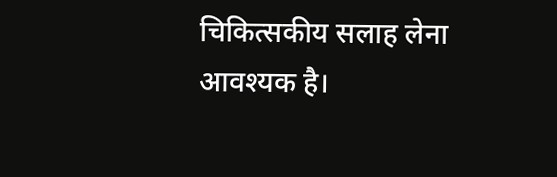चिकित्सकीय सलाह लेना आवश्यक है।